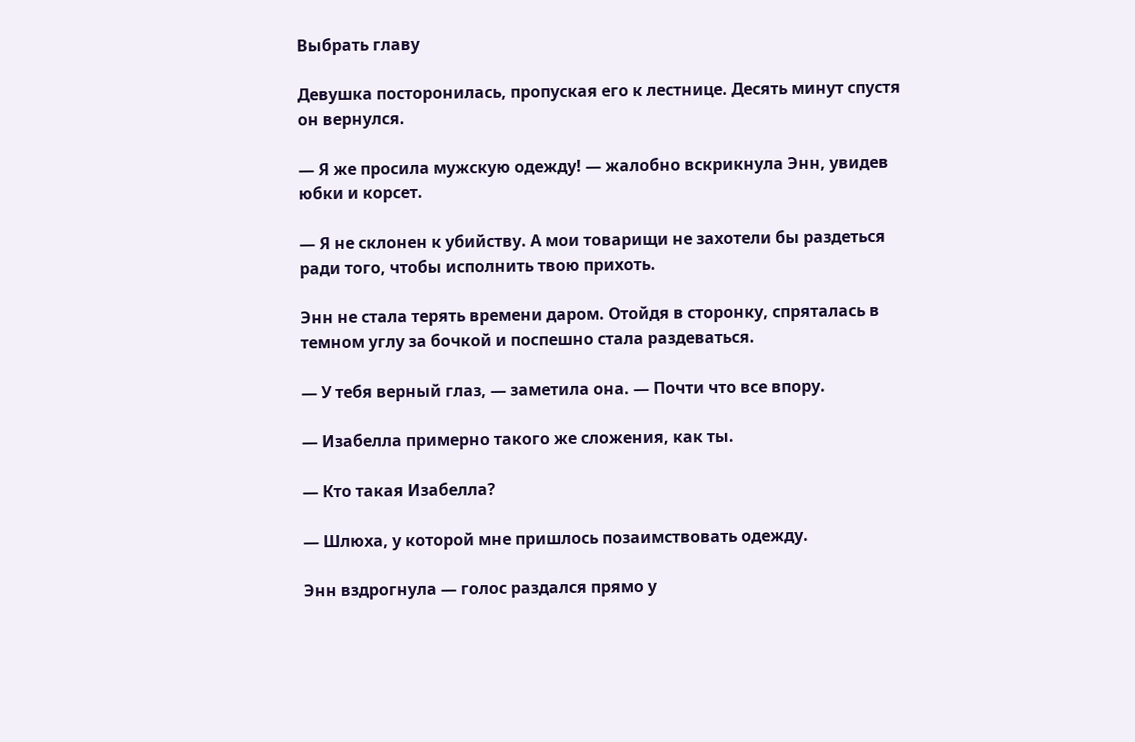Выбрать главу

Девушка посторонилась, пропуская его к лестнице. Десять минут спустя он вернулся.

— Я же просила мужскую одежду! — жалобно вскрикнула Энн, увидев юбки и корсет.

— Я не склонен к убийству. А мои товарищи не захотели бы раздеться ради того, чтобы исполнить твою прихоть.

Энн не стала терять времени даром. Отойдя в сторонку, спряталась в темном углу за бочкой и поспешно стала раздеваться.

— У тебя верный глаз, — заметила она. — Почти что все впору.

— Изабелла примерно такого же сложения, как ты.

— Кто такая Изабелла?

— Шлюха, у которой мне пришлось позаимствовать одежду.

Энн вздрогнула — голос раздался прямо у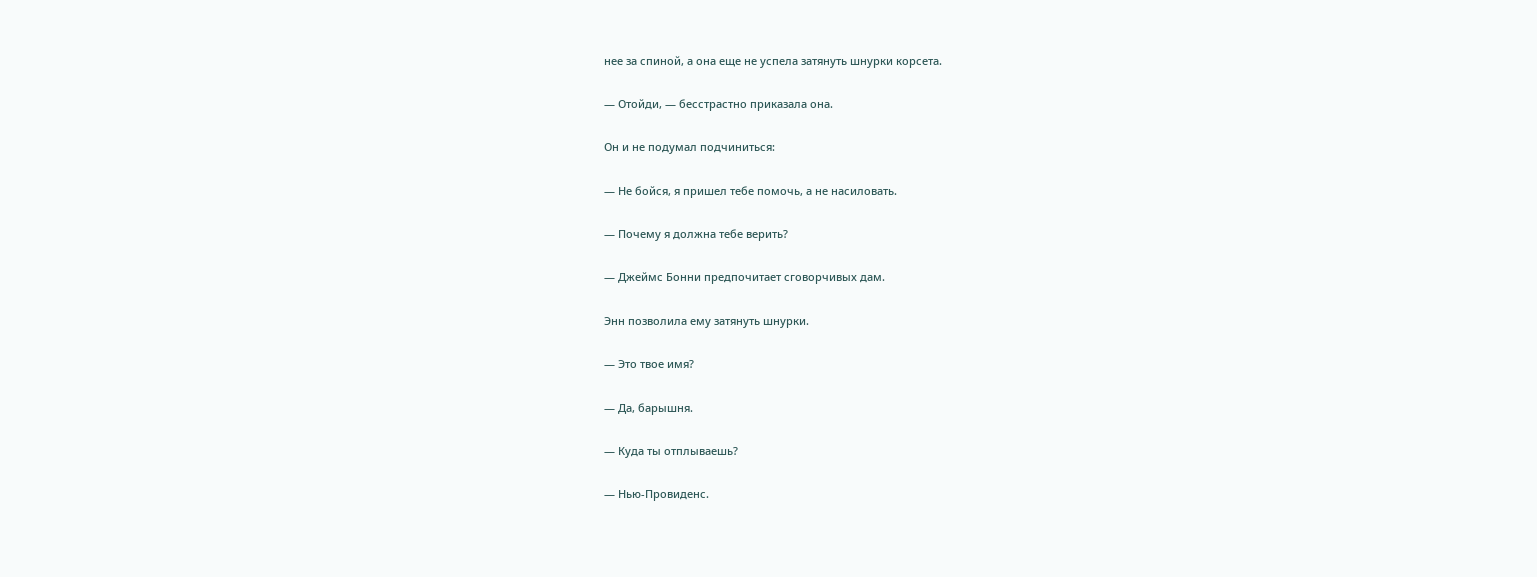нее за спиной, а она еще не успела затянуть шнурки корсета.

— Отойди, — бесстрастно приказала она.

Он и не подумал подчиниться:

— Не бойся, я пришел тебе помочь, а не насиловать.

— Почему я должна тебе верить?

— Джеймс Бонни предпочитает сговорчивых дам.

Энн позволила ему затянуть шнурки.

— Это твое имя?

— Да, барышня.

— Куда ты отплываешь?

— Нью-Провиденс.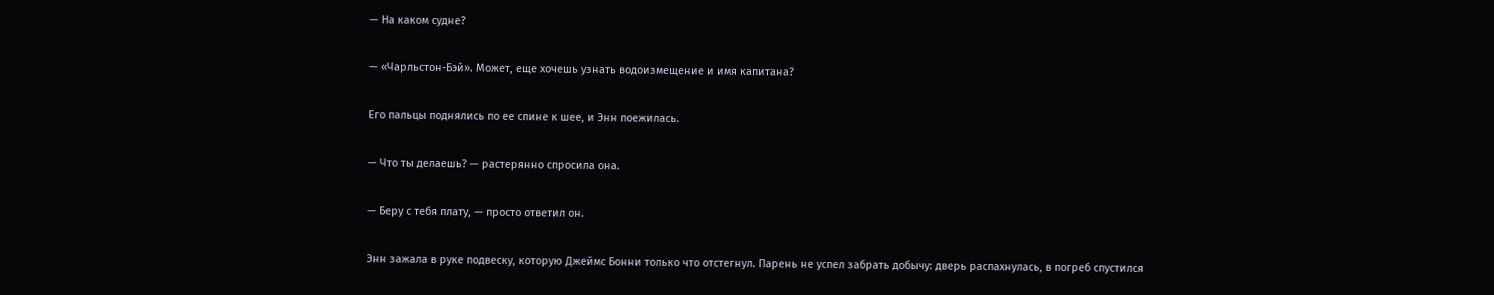— На каком судне?

— «Чарльстон-Бэй». Может, еще хочешь узнать водоизмещение и имя капитана?

Его пальцы поднялись по ее спине к шее, и Энн поежилась.

— Что ты делаешь? — растерянно спросила она.

— Беру с тебя плату, — просто ответил он.

Энн зажала в руке подвеску, которую Джеймс Бонни только что отстегнул. Парень не успел забрать добычу: дверь распахнулась, в погреб спустился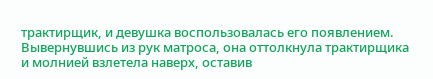трактирщик, и девушка воспользовалась его появлением. Вывернувшись из рук матроса, она оттолкнула трактирщика и молнией взлетела наверх, оставив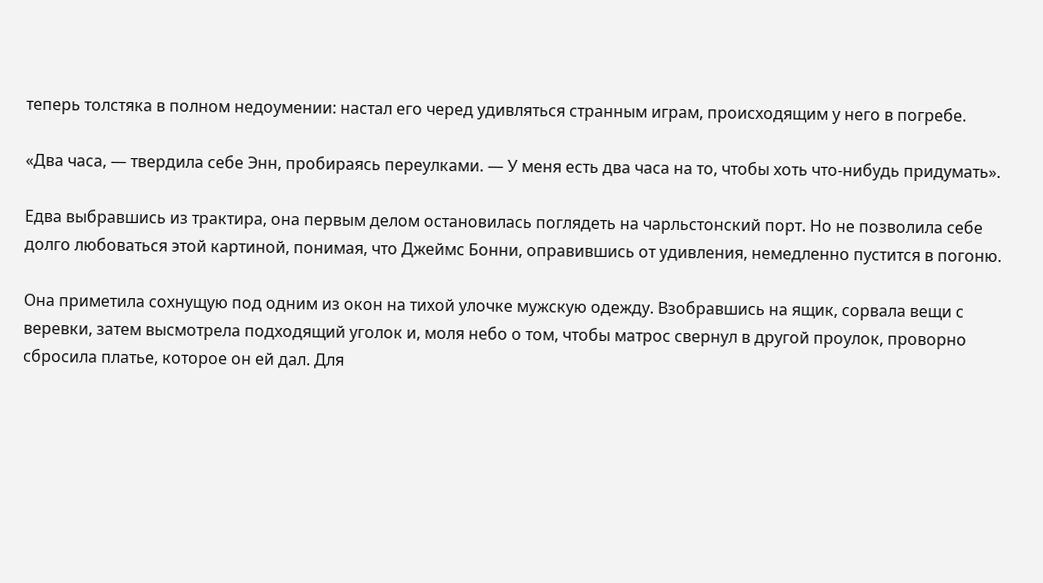теперь толстяка в полном недоумении: настал его черед удивляться странным играм, происходящим у него в погребе.

«Два часа, — твердила себе Энн, пробираясь переулками. — У меня есть два часа на то, чтобы хоть что-нибудь придумать».

Едва выбравшись из трактира, она первым делом остановилась поглядеть на чарльстонский порт. Но не позволила себе долго любоваться этой картиной, понимая, что Джеймс Бонни, оправившись от удивления, немедленно пустится в погоню.

Она приметила сохнущую под одним из окон на тихой улочке мужскую одежду. Взобравшись на ящик, сорвала вещи с веревки, затем высмотрела подходящий уголок и, моля небо о том, чтобы матрос свернул в другой проулок, проворно сбросила платье, которое он ей дал. Для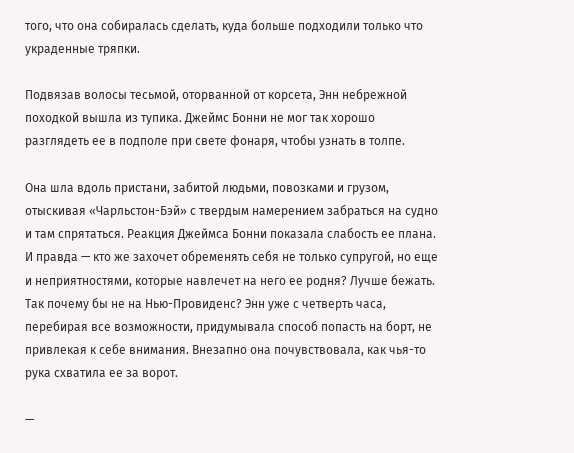того, что она собиралась сделать, куда больше подходили только что украденные тряпки.

Подвязав волосы тесьмой, оторванной от корсета, Энн небрежной походкой вышла из тупика. Джеймс Бонни не мог так хорошо разглядеть ее в подполе при свете фонаря, чтобы узнать в толпе.

Она шла вдоль пристани, забитой людьми, повозками и грузом, отыскивая «Чарльстон-Бэй» с твердым намерением забраться на судно и там спрятаться. Реакция Джеймса Бонни показала слабость ее плана. И правда — кто же захочет обременять себя не только супругой, но еще и неприятностями, которые навлечет на него ее родня? Лучше бежать. Так почему бы не на Нью-Провиденс? Энн уже с четверть часа, перебирая все возможности, придумывала способ попасть на борт, не привлекая к себе внимания. Внезапно она почувствовала, как чья-то рука схватила ее за ворот.

—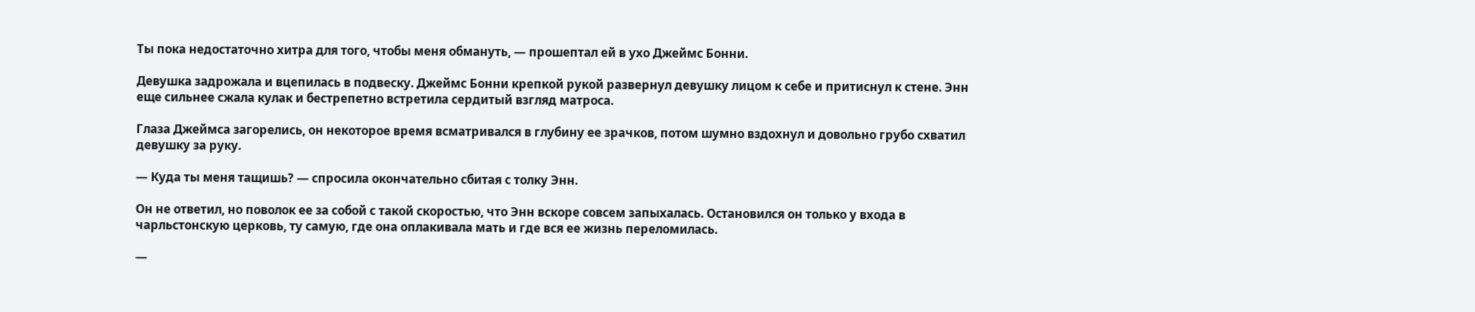Ты пока недостаточно хитра для того, чтобы меня обмануть, — прошептал ей в ухо Джеймс Бонни.

Девушка задрожала и вцепилась в подвеску. Джеймс Бонни крепкой рукой развернул девушку лицом к себе и притиснул к стене. Энн еще сильнее сжала кулак и бестрепетно встретила сердитый взгляд матроса.

Глаза Джеймса загорелись, он некоторое время всматривался в глубину ее зрачков, потом шумно вздохнул и довольно грубо схватил девушку за руку.

— Куда ты меня тащишь? — спросила окончательно сбитая с толку Энн.

Он не ответил, но поволок ее за собой с такой скоростью, что Энн вскоре совсем запыхалась. Остановился он только у входа в чарльстонскую церковь, ту самую, где она оплакивала мать и где вся ее жизнь переломилась.

—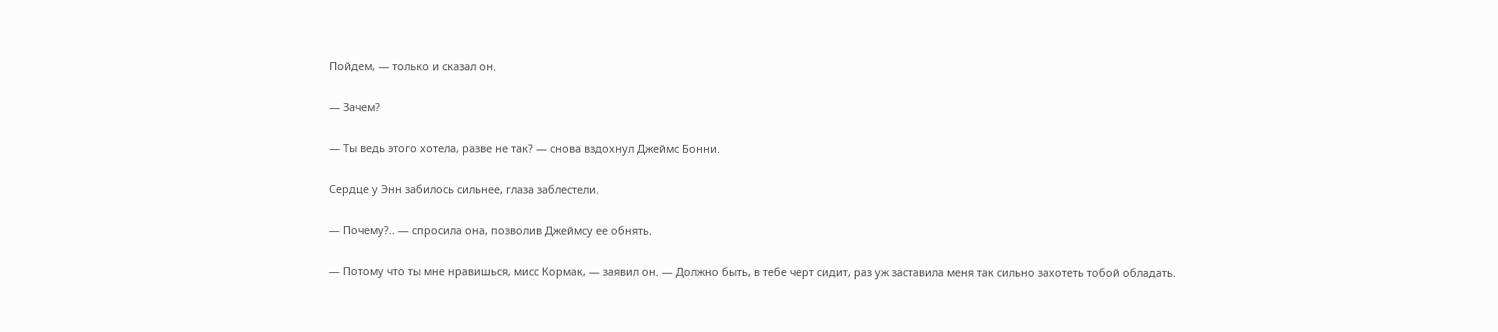Пойдем, — только и сказал он.

— Зачем?

— Ты ведь этого хотела, разве не так? — снова вздохнул Джеймс Бонни.

Сердце у Энн забилось сильнее, глаза заблестели.

— Почему?.. — спросила она, позволив Джеймсу ее обнять.

— Потому что ты мне нравишься, мисс Кормак, — заявил он. — Должно быть, в тебе черт сидит, раз уж заставила меня так сильно захотеть тобой обладать.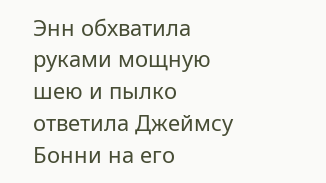Энн обхватила руками мощную шею и пылко ответила Джеймсу Бонни на его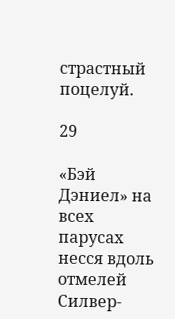страстный поцелуй.

29

«Бэй Дэниел» на всех парусах несся вдоль отмелей Силвер-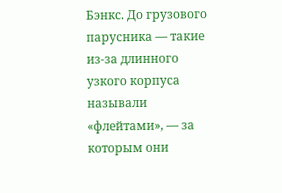Бэнкс. До грузового парусника — такие из-за длинного узкого корпуса называли «флейтами», — за которым они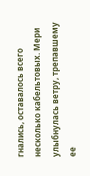гнались, оставалось всего несколько кабельтовых. Мери улыбнулась ветру, трепавшему ее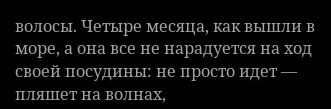волосы. Четыре месяца, как вышли в море, а она все не нарадуется на ход своей посудины: не просто идет — пляшет на волнах,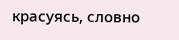красуясь, словно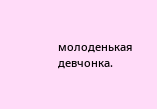молоденькая девчонка.